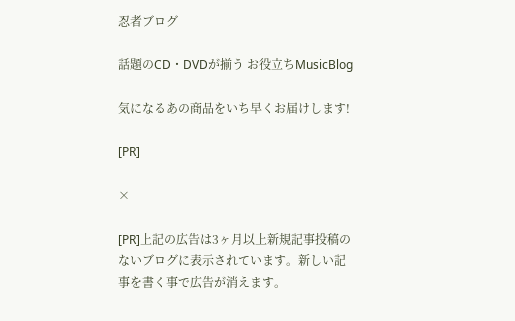忍者ブログ

話題のCD・DVDが揃う お役立ちMusicBlog

気になるあの商品をいち早くお届けします!

[PR]

×

[PR]上記の広告は3ヶ月以上新規記事投稿のないブログに表示されています。新しい記事を書く事で広告が消えます。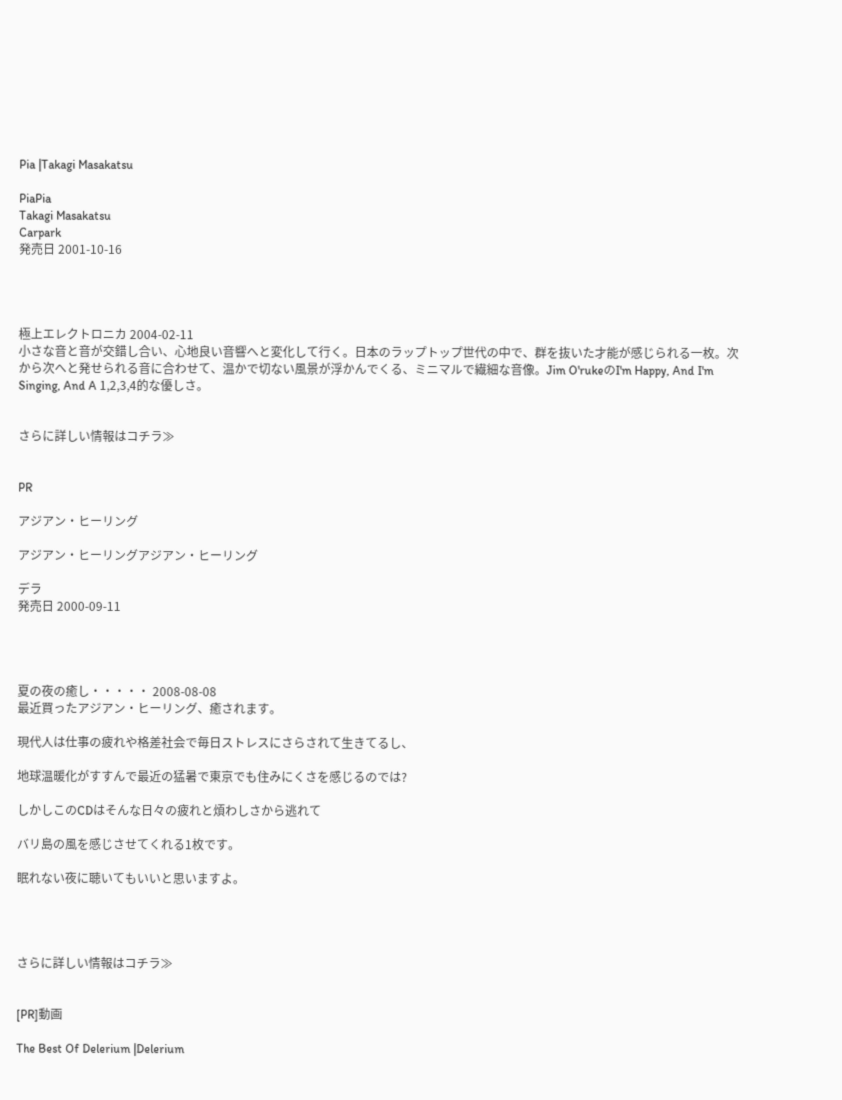Pia |Takagi Masakatsu

PiaPia
Takagi Masakatsu
Carpark
発売日 2001-10-16




極上エレクトロニカ 2004-02-11
小さな音と音が交錯し合い、心地良い音響へと変化して行く。日本のラップトップ世代の中で、群を抜いた才能が感じられる一枚。次から次へと発せられる音に合わせて、温かで切ない風景が浮かんでくる、ミニマルで繊細な音像。Jim O'rukeのI'm Happy, And I'm Singing, And A 1,2,3,4的な優しさ。


さらに詳しい情報はコチラ≫


PR

アジアン・ヒーリング

アジアン・ヒーリングアジアン・ヒーリング

デラ
発売日 2000-09-11




夏の夜の癒し・・・・・ 2008-08-08
最近買ったアジアン・ヒーリング、癒されます。

現代人は仕事の疲れや格差社会で毎日ストレスにさらされて生きてるし、

地球温暖化がすすんで最近の猛暑で東京でも住みにくさを感じるのでは?

しかしこのCDはそんな日々の疲れと煩わしさから逃れて

バリ島の風を感じさせてくれる1枚です。

眠れない夜に聴いてもいいと思いますよ。




さらに詳しい情報はコチラ≫


[PR]動画

The Best Of Delerium |Delerium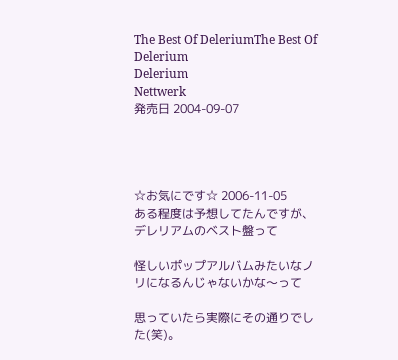The Best Of DeleriumThe Best Of Delerium
Delerium
Nettwerk
発売日 2004-09-07




☆お気にです☆ 2006-11-05
ある程度は予想してたんですが、デレリアムのベスト盤って

怪しいポップアルバムみたいなノリになるんじゃないかな〜って

思っていたら実際にその通りでした(笑)。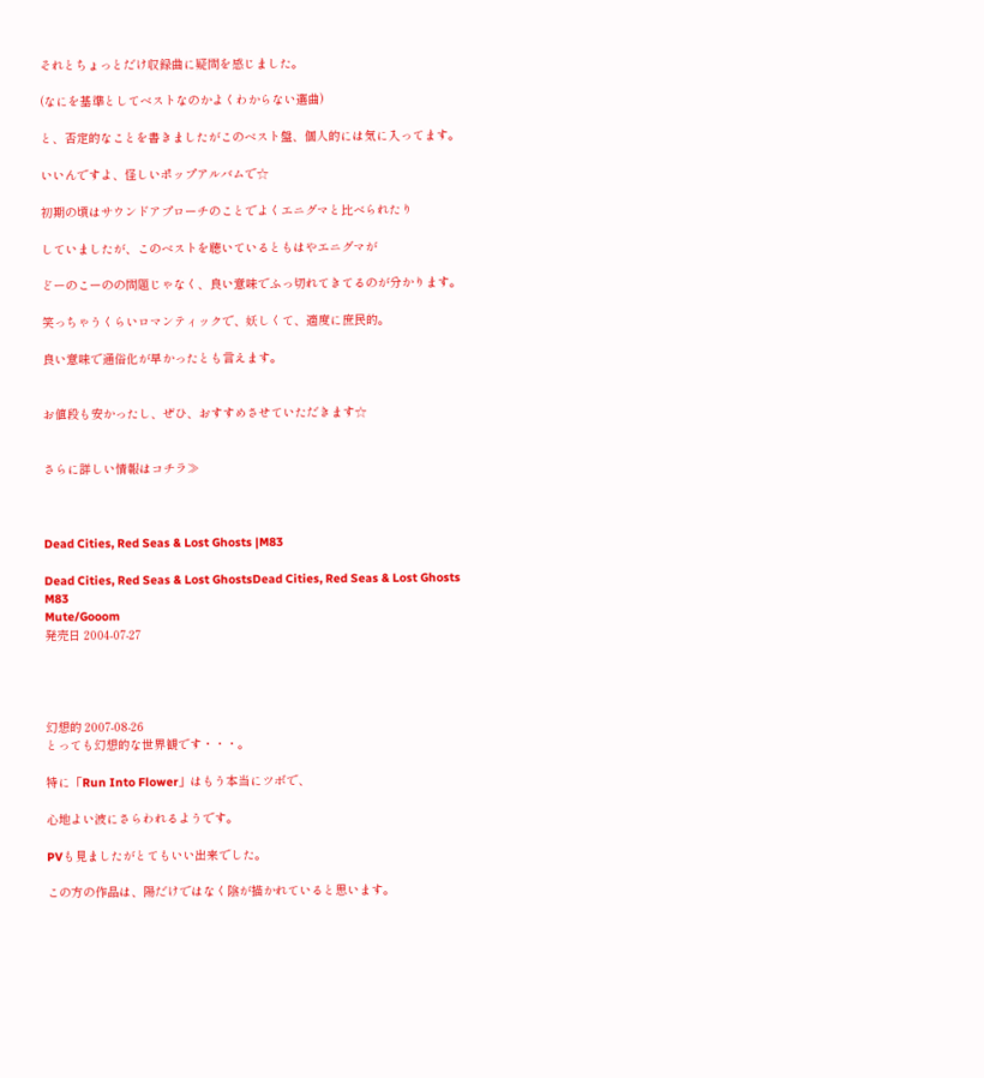それとちょっとだけ収録曲に疑問を感じました。

(なにを基準としてベストなのかよくわからない選曲)

と、否定的なことを書きましたがこのベスト盤、個人的には気に入ってます。

いいんですよ、怪しいポップアルバムで☆

初期の頃はサウンドアプローチのことでよくエニグマと比べられたり

していましたが、このベストを聴いているともはやエニグマが

どーのこーのの問題じゃなく、良い意味でふっ切れてきてるのが分かります。

笑っちゃうくらいロマンティックで、妖しくて、適度に庶民的。

良い意味で通俗化が早かったとも言えます。


お値段も安かったし、ぜひ、おすすめさせていただきます☆


さらに詳しい情報はコチラ≫



Dead Cities, Red Seas & Lost Ghosts |M83

Dead Cities, Red Seas & Lost GhostsDead Cities, Red Seas & Lost Ghosts
M83
Mute/Gooom
発売日 2004-07-27




幻想的 2007-08-26
とっても幻想的な世界観です・・・。

特に「Run Into Flower」はもう本当にツボで、

心地よい波にさらわれるようです。

PVも見ましたがとてもいい出来でした。

この方の作品は、陽だけではなく陰が描かれていると思います。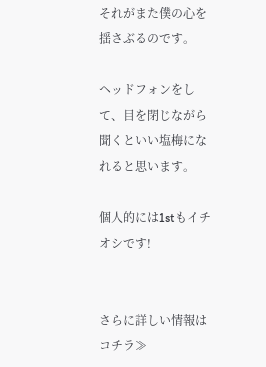それがまた僕の心を揺さぶるのです。

ヘッドフォンをして、目を閉じながら聞くといい塩梅になれると思います。

個人的には1stもイチオシです!


さらに詳しい情報はコチラ≫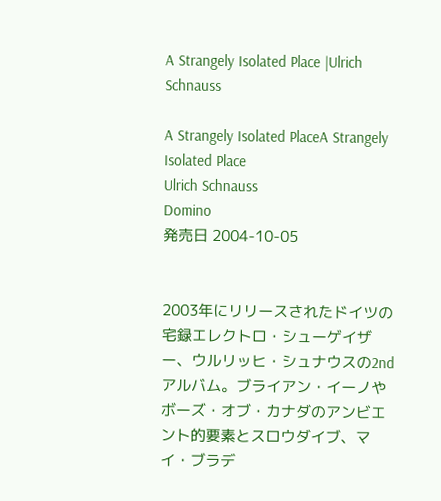A Strangely Isolated Place |Ulrich Schnauss

A Strangely Isolated PlaceA Strangely Isolated Place
Ulrich Schnauss
Domino
発売日 2004-10-05


2003年にリリースされたドイツの宅録エレクトロ・シューゲイザー、ウルリッヒ・シュナウスの2ndアルバム。ブライアン・イーノやボーズ・オブ・カナダのアンビエント的要素とスロウダイブ、マイ・ブラデ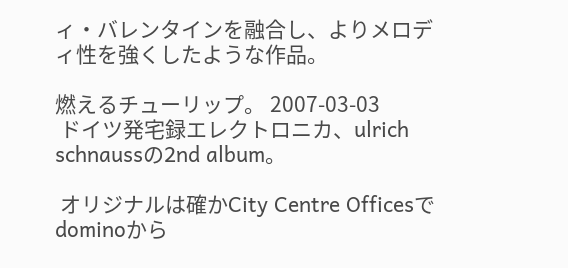ィ・バレンタインを融合し、よりメロディ性を強くしたような作品。

燃えるチューリップ。 2007-03-03
 ドイツ発宅録エレクトロニカ、ulrich schnaussの2nd album。

 オリジナルは確かCity Centre Officesでdominoから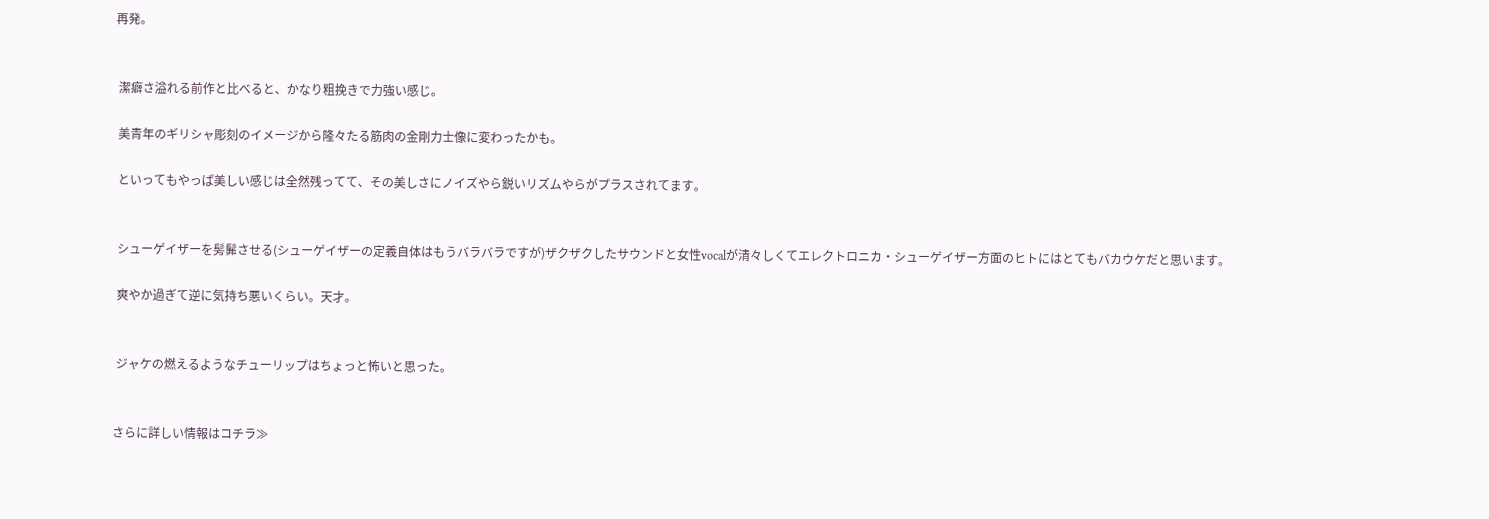再発。


 潔癖さ溢れる前作と比べると、かなり粗挽きで力強い感じ。

 美青年のギリシャ彫刻のイメージから隆々たる筋肉の金剛力士像に変わったかも。

 といってもやっぱ美しい感じは全然残ってて、その美しさにノイズやら鋭いリズムやらがプラスされてます。


 シューゲイザーを髣髴させる(シューゲイザーの定義自体はもうバラバラですが)ザクザクしたサウンドと女性vocalが清々しくてエレクトロニカ・シューゲイザー方面のヒトにはとてもバカウケだと思います。

 爽やか過ぎて逆に気持ち悪いくらい。天才。


 ジャケの燃えるようなチューリップはちょっと怖いと思った。


さらに詳しい情報はコチラ≫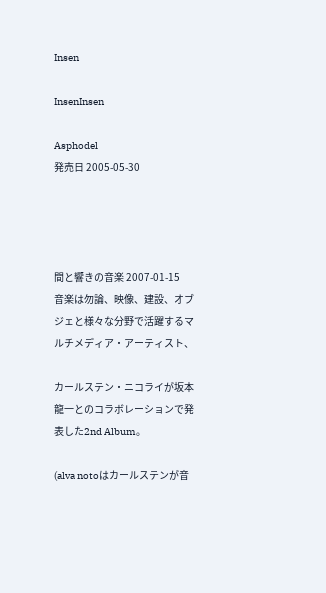Insen

InsenInsen

Asphodel
発売日 2005-05-30




間と響きの音楽 2007-01-15
音楽は勿論、映像、建設、オブジェと様々な分野で活躍するマルチメディア・アーティスト、

カールステン・ニコライが坂本龍一とのコラボレーションで発表した2nd Album。

(alva notoはカールステンが音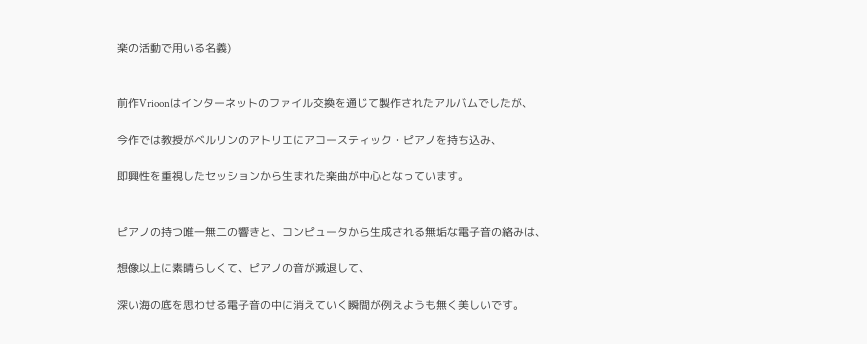楽の活動で用いる名義)


前作Vrioonはインターネットのファイル交換を通じて製作されたアルバムでしたが、

今作では教授がベルリンのアトリエにアコースティック・ピアノを持ち込み、

即興性を重視したセッションから生まれた楽曲が中心となっています。


ピアノの持つ唯一無二の響きと、コンピュータから生成される無垢な電子音の絡みは、

想像以上に素晴らしくて、ピアノの音が減退して、

深い海の底を思わせる電子音の中に消えていく瞬間が例えようも無く美しいです。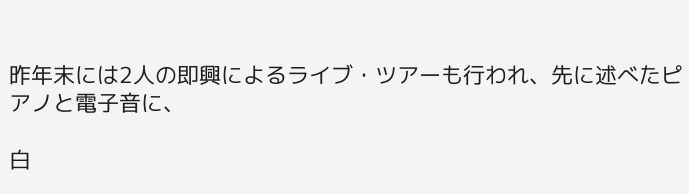昨年末には2人の即興によるライブ・ツアーも行われ、先に述べたピアノと電子音に、

白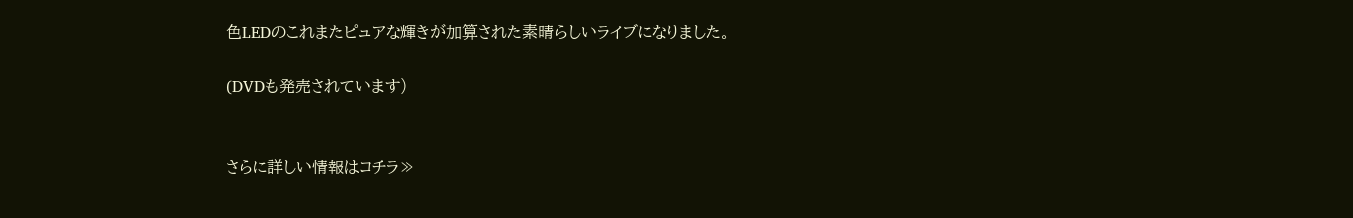色LEDのこれまたピュアな輝きが加算された素晴らしいライブになりました。

(DVDも発売されています)


さらに詳しい情報はコチラ≫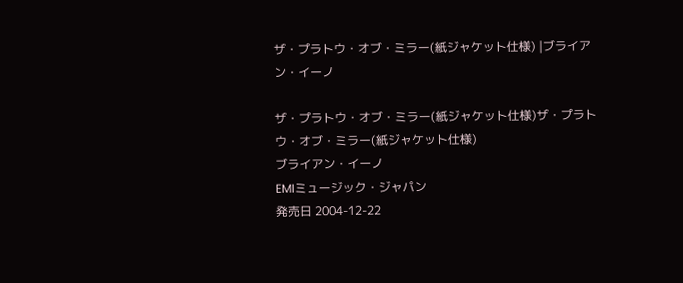ザ・プラトウ・オブ・ミラー(紙ジャケット仕様) |ブライアン・イーノ

ザ・プラトウ・オブ・ミラー(紙ジャケット仕様)ザ・プラトウ・オブ・ミラー(紙ジャケット仕様)
ブライアン・イーノ
EMIミュージック・ジャパン
発売日 2004-12-22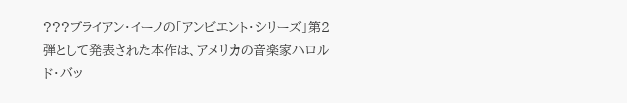???ブライアン・イーノの「アンビエント・シリーズ」第2弾として発表された本作は、アメリカの音楽家ハロルド・バッ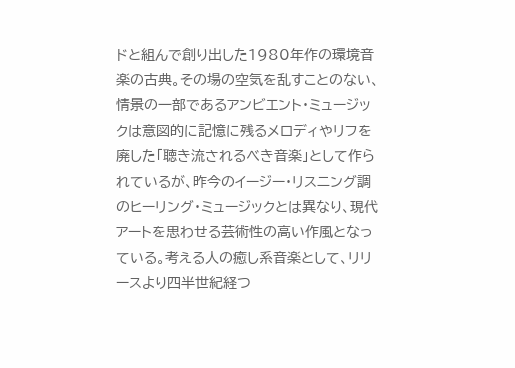ドと組んで創り出した1980年作の環境音楽の古典。その場の空気を乱すことのない、情景の一部であるアンビエント・ミュージックは意図的に記憶に残るメロディやリフを廃した「聴き流されるべき音楽」として作られているが、昨今のイージー・リスニング調のヒーリング・ミュージックとは異なり、現代アートを思わせる芸術性の高い作風となっている。考える人の癒し系音楽として、リリースより四半世紀経つ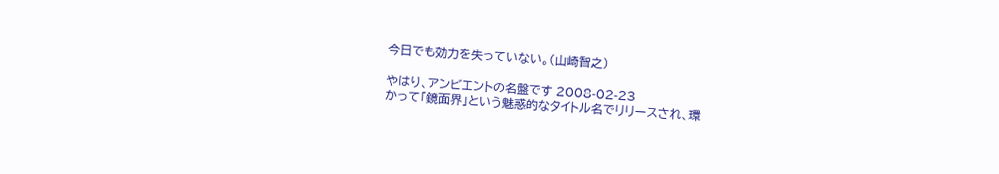今日でも効力を失っていない。(山崎智之)

やはり、アンビエントの名盤です 2008-02-23
かって「鏡面界」という魅惑的なタイトル名でリリースされ、環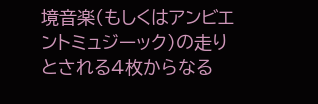境音楽(もしくはアンビエントミュジーック)の走りとされる4枚からなる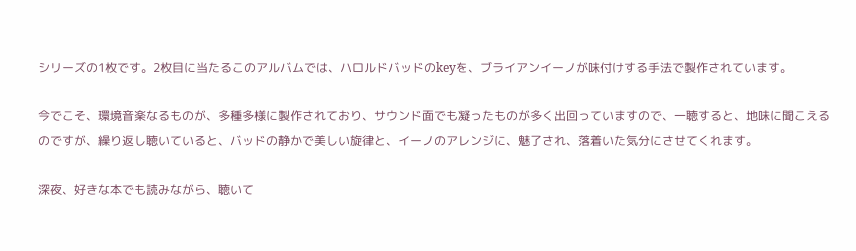シリーズの1枚です。2枚目に当たるこのアルバムでは、ハロルドバッドのkeyを、ブライアンイーノが味付けする手法で製作されています。

今でこそ、環境音楽なるものが、多種多様に製作されており、サウンド面でも凝ったものが多く出回っていますので、一聴すると、地味に聞こえるのですが、繰り返し聴いていると、バッドの静かで美しい旋律と、イーノのアレンジに、魅了され、落着いた気分にさせてくれます。

深夜、好きな本でも読みながら、聴いて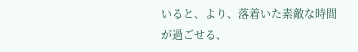いると、より、落着いた素敵な時間が過ごせる、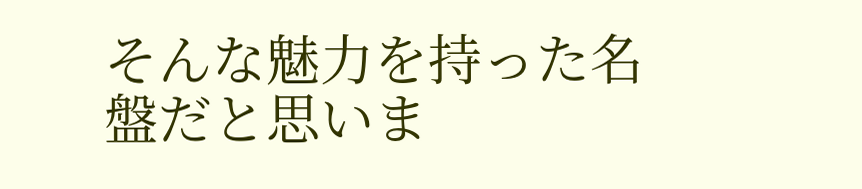そんな魅力を持った名盤だと思いま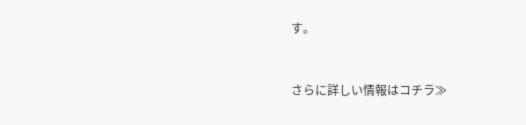す。


さらに詳しい情報はコチラ≫